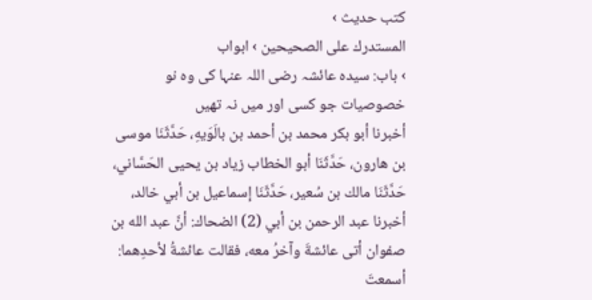کتب حدیث ›
المستدرك على الصحيحين › ابواب
› باب: سیدہ عائشہ رضی اللہ عنہا کی وہ نو خصوصیات جو کسی اور میں نہ تھیں
أخبرنا أبو بكر محمد بن أحمد بن بالَوَيهِ، حَدَّثَنَا موسى بن هارون، حَدَّثَنَا أبو الخطاب زياد بن يحيى الحَسَّاني، حَدَّثَنَا مالك بن سُعير، حَدَّثَنَا إسماعيل بن أبي خالد، أخبرنا عبد الرحمن بن أبي (2) الضحاك: أنَّ عبد الله بن صفوان أتى عائشةَ وآخرُ معه، فقالت عائشةُ لأحدِهما: أسمعتَ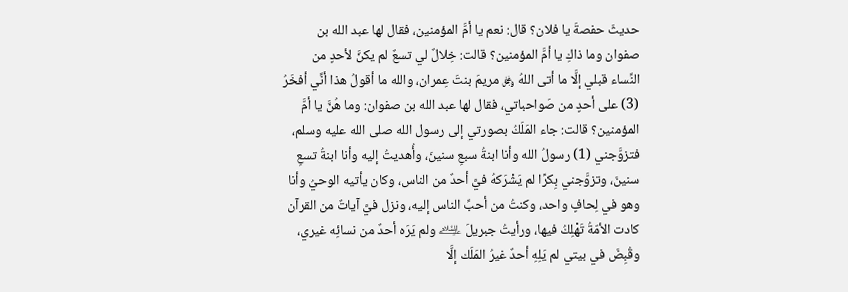حديثَ حفصةَ يا فلان؟ قال: نعم يا أمَّ المؤمنين، فقال لها عبد الله بن صفوان وما ذاكِ يا أمَّ المؤمنين؟ قالت: خِلالٌ لي تسعٌ لم يكنَّ لأحدٍ من النِّساء قبلي إلَّا ما أتى اللهُ ﷿ مريمَ بنتَ عِمران، والله ما أقولُ هذا أنِّي أفخَرُ (3) على أحدٍ من صَواحباتي، فقال لها عبد الله بن صفوان: وما هُنَّ يا أمَّ المؤمنين؟ قالت: جاء المَلَكُ بصورتي إلى رسول الله صلى الله عليه وسلم، فتزوَّجني (1) رسولُ الله وأنا ابنةُ سبعِ سنينَ، وأُهديتُ إليه وأنا ابنةُ تسعِ سنينَ، وتزوَّجني بِكرًا لم يَشْرَكهُ فيَّ أحدٌ من الناس، وكان يأتيه الوحيُ وأنا وهو في لِحافٍ واحد، وكنتُ من أحبِّ الناس إليه، ونزل فيَّ آياتٌ من القرآن كادت الأمّةُ تَهْلِكُ فيها، ورأيتُ جبريلَ ﵇ ولم يَرَه أحدٌ من نسائِه غيري، وقُبِضَ في بيتي لم يَلِهِ أحدٌ غيرُ المَلَك إلَّا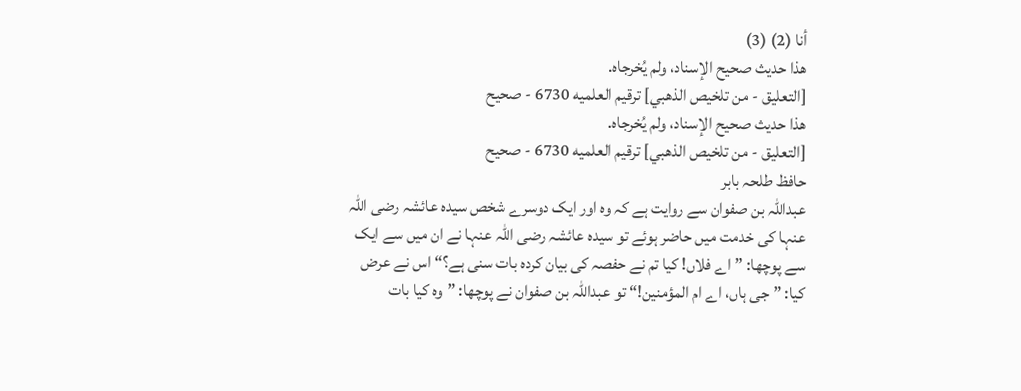أنا (2) (3)
هذا حديث صحيح الإسناد، ولم يُخرجاه.
[التعليق - من تلخيص الذهبي] ترقيم العلميه 6730 - صحيح
هذا حديث صحيح الإسناد، ولم يُخرجاه.
[التعليق - من تلخيص الذهبي] ترقيم العلميه 6730 - صحيح
حافظ طلحہ بابر
عبداللہ بن صفوان سے روایت ہے کہ وہ اور ایک دوسرے شخص سیدہ عائشہ رضی اللہ عنہا کی خدمت میں حاضر ہوئے تو سیدہ عائشہ رضی اللہ عنہا نے ان میں سے ایک سے پوچھا: ”اے فلاں! کیا تم نے حفصہ کی بیان کردہ بات سنی ہے؟“ اس نے عرض کیا: ”جی ہاں، اے ام المؤمنین!“ تو عبداللہ بن صفوان نے پوچھا: ”وہ کیا بات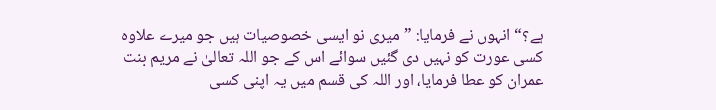ہے؟“ انہوں نے فرمایا: ”میری نو ایسی خصوصیات ہیں جو میرے علاوہ کسی عورت کو نہیں دی گئیں سوائے اس کے جو اللہ تعالیٰ نے مریم بنت عمران کو عطا فرمایا، اور اللہ کی قسم میں یہ اپنی کسی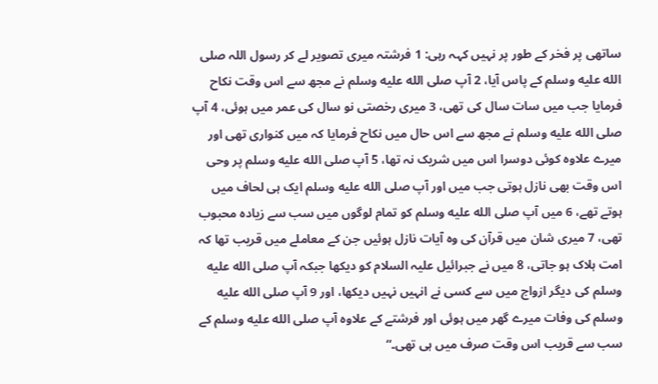ساتھی پر فخر کے طور پر نہیں کہہ رہی: 1 فرشتہ میری تصویر لے کر رسول اللہ صلى الله عليه وسلم کے پاس آیا، 2 آپ صلى الله عليه وسلم نے مجھ سے اس وقت نکاح فرمایا جب میں سات سال کی تھی، 3 میری رخصتی نو سال کی عمر میں ہوئی، 4 آپ صلى الله عليه وسلم نے مجھ سے اس حال میں نکاح فرمایا کہ میں کنواری تھی اور میرے علاوہ کوئی دوسرا اس میں شریک نہ تھا، 5 آپ صلى الله عليه وسلم پر وحی اس وقت بھی نازل ہوتی جب میں اور آپ صلى الله عليه وسلم ایک ہی لحاف میں ہوتے تھے، 6 میں آپ صلى الله عليه وسلم کو تمام لوگوں میں سب سے زیادہ محبوب تھی، 7 میری شان میں قرآن کی وہ آیات نازل ہوئیں جن کے معاملے میں قریب تھا کہ امت ہلاک ہو جاتی، 8 میں نے جبرائیل علیہ السلام کو دیکھا جبکہ آپ صلى الله عليه وسلم کی دیگر ازواج میں سے کسی نے انہیں نہیں دیکھا، اور 9 آپ صلى الله عليه وسلم کی وفات میرے گھر میں ہوئی اور فرشتے کے علاوہ آپ صلى الله عليه وسلم کے سب سے قریب اس وقت صرف میں ہی تھی۔“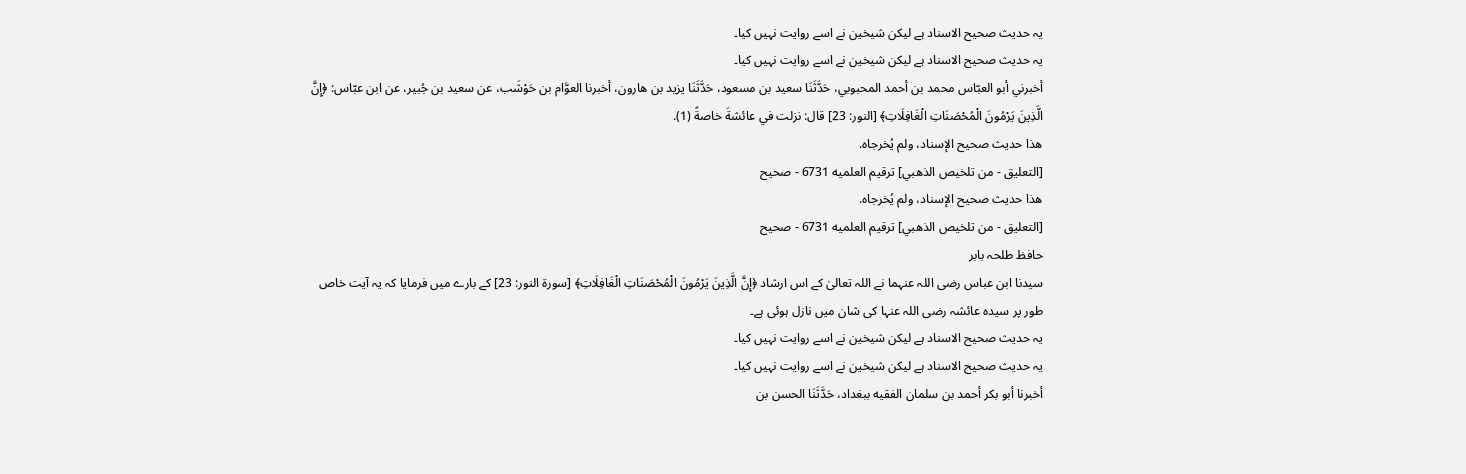یہ حدیث صحیح الاسناد ہے لیکن شیخین نے اسے روایت نہیں کیا۔
یہ حدیث صحیح الاسناد ہے لیکن شیخین نے اسے روایت نہیں کیا۔
أخبرني أبو العبّاس محمد بن أحمد المحبوبي، حَدَّثَنَا سعيد بن مسعود، حَدَّثَنَا يزيد بن هارون، أخبرنا العوَّام بن حَوْشَب، عن سعيد بن جُبير، عن ابن عبّاس: ﴿إِنَّ الَّذِينَ يَرْمُونَ الْمُحْصَنَاتِ الْغَافِلَاتِ﴾ [النور: 23] قال: نزلت في عائشةَ خاصةً (1).
هذا حديث صحيح الإسناد، ولم يُخرجاه.
[التعليق - من تلخيص الذهبي] ترقيم العلميه 6731 - صحيح
هذا حديث صحيح الإسناد، ولم يُخرجاه.
[التعليق - من تلخيص الذهبي] ترقيم العلميه 6731 - صحيح
حافظ طلحہ بابر
سیدنا ابن عباس رضی اللہ عنہما نے اللہ تعالیٰ کے اس ارشاد ﴿إِنَّ الَّذِينَ يَرْمُونَ الْمُحْصَنَاتِ الْغَافِلَاتِ﴾ [سورة النور: 23] کے بارے میں فرمایا کہ یہ آیت خاص طور پر سیدہ عائشہ رضی اللہ عنہا کی شان میں نازل ہوئی ہے۔
یہ حدیث صحیح الاسناد ہے لیکن شیخین نے اسے روایت نہیں کیا۔
یہ حدیث صحیح الاسناد ہے لیکن شیخین نے اسے روایت نہیں کیا۔
أخبرنا أبو بكر أحمد بن سلمان الفقيه ببغداد، حَدَّثَنَا الحسن بن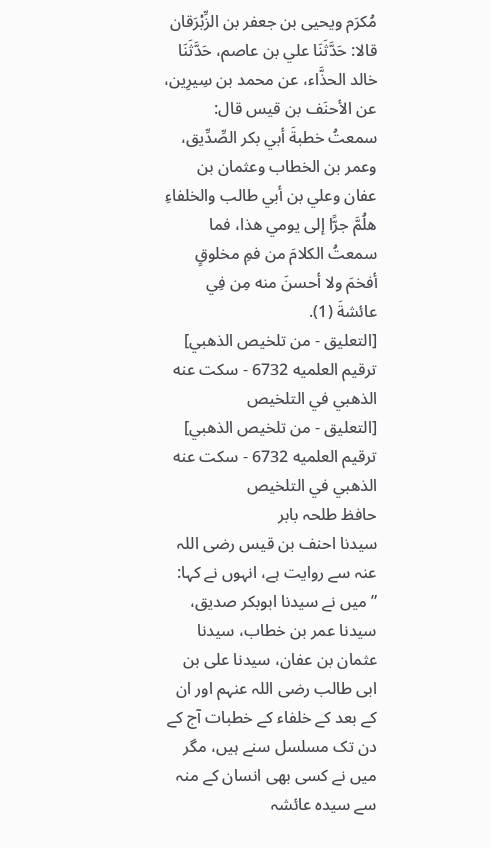مُكرَم ويحيى بن جعفر بن الزِّبْرَقان قالا: حَدَّثَنَا علي بن عاصم، حَدَّثَنَا خالد الحذَّاء، عن محمد بن سِيرِين، عن الأحنَف بن قيس قال: سمعتُ خطبةَ أبي بكر الصِّدِّيق، وعمر بن الخطاب وعثمان بن عفان وعلي بن أبي طالب والخلفاءِ هلُمَّ جرًّا إلى يومي هذا، فما سمعتُ الكلامَ من فمِ مخلوقٍ أفخمَ ولا أحسنَ منه مِن فِي عائشةَ (1).
[التعليق - من تلخيص الذهبي] ترقيم العلميه 6732 - سكت عنه الذهبي في التلخيص
[التعليق - من تلخيص الذهبي] ترقيم العلميه 6732 - سكت عنه الذهبي في التلخيص
حافظ طلحہ بابر
سیدنا احنف بن قیس رضی اللہ عنہ سے روایت ہے، انہوں نے کہا: ”میں نے سیدنا ابوبکر صدیق، سیدنا عمر بن خطاب، سیدنا عثمان بن عفان، سیدنا علی بن ابی طالب رضی اللہ عنہم اور ان کے بعد کے خلفاء کے خطبات آج کے دن تک مسلسل سنے ہیں، مگر میں نے کسی بھی انسان کے منہ سے سیدہ عائشہ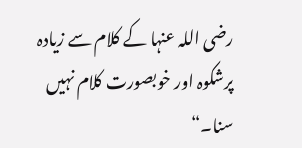رضی اللہ عنہا کے کلام سے زیادہ پرشکوہ اور خوبصورت کلام نہیں سنا۔“